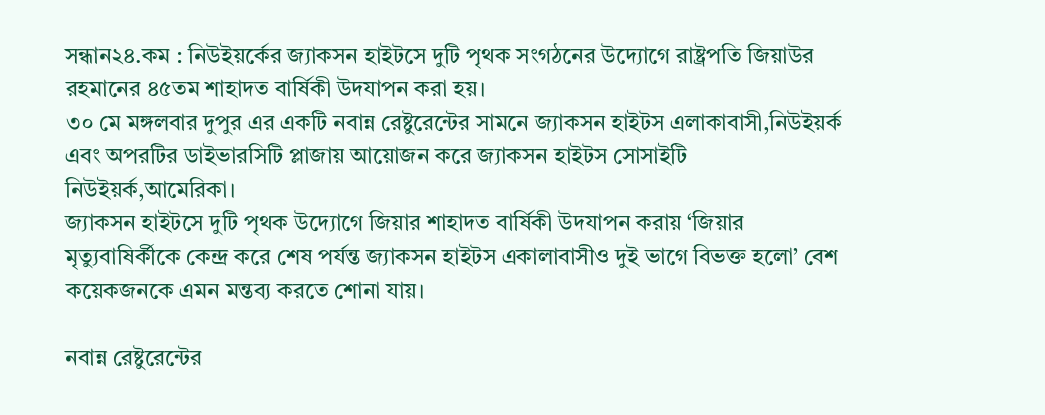সন্ধান২৪.কম : নিউইয়র্কের জ্যাকসন হাইটসে দুটি পৃথক সংগঠনের উদ্যোগে রাষ্ট্রপতি জিয়াউর রহমানের ৪৫তম শাহাদত বার্ষিকী উদযাপন করা হয়।
৩০ মে মঙ্গলবার দুপুর এর একটি নবান্ন রেষ্টুরেন্টের সামনে জ্যাকসন হাইটস এলাকাবাসী,নিউইয়র্ক এবং অপরটির ডাইভারসিটি প্লাজায় আয়োজন করে জ্যাকসন হাইটস সোসাইটি নিউইয়র্ক,আমেরিকা।
জ্যাকসন হাইটসে দুটি পৃথক উদ্যোগে জিয়ার শাহাদত বার্ষিকী উদযাপন করায় ‘জিয়ার মৃত্যুবাষির্কীকে কেন্দ্র করে শেষ পর্যন্ত জ্যাকসন হাইটস একালাবাসীও দুই ভাগে বিভক্ত হলো’ বেশ কয়েকজনকে এমন মন্তব্য করতে শোনা যায়।

নবান্ন রেষ্টুরেন্টের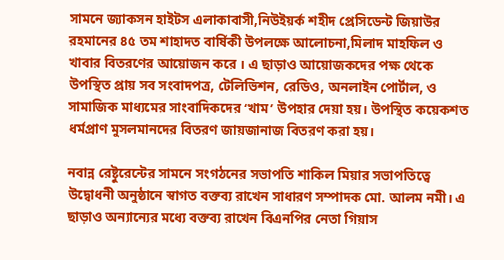সামনে জ্যাকসন হাইটস এলাকাবাসী,নিউইয়র্ক শহীদ প্রেসিডেন্ট জিয়াউর রহমানের ৪৫ তম শাহাদত বার্ষিকী উপলক্ষে আলোচনা,মিলাদ মাহফিল ও খাবার বিতরণের আয়োজন করে । এ ছাড়াও আয়োজকদের পক্ষ থেকে উপস্থিত প্রায় সব সংবাদপত্র, টেলিভিশন, রেডিও, অনলাইন পোর্টাল, ও সামাজিক মাধ্যমের সাংবাদিকদের ‘খাম’ উপহার দেয়া হয়। উপস্থিত কয়েকশত ধর্মপ্রাণ মুসলমানদের বিতরণ জায়জানাজ বিতরণ করা হয়।

নবান্ন রেষ্টুরেন্টের সামনে সংগঠনের সভাপতি শাকিল মিয়ার সভাপতিত্বে উদ্বোধনী অনুষ্ঠানে স্বাগত বক্তব্য রাখেন সাধারণ সম্পাদক মো. আলম নমী। এ ছাড়াও অন্যান্যের মধ্যে বক্তব্য রাখেন বিএনপির নেতা গিয়াস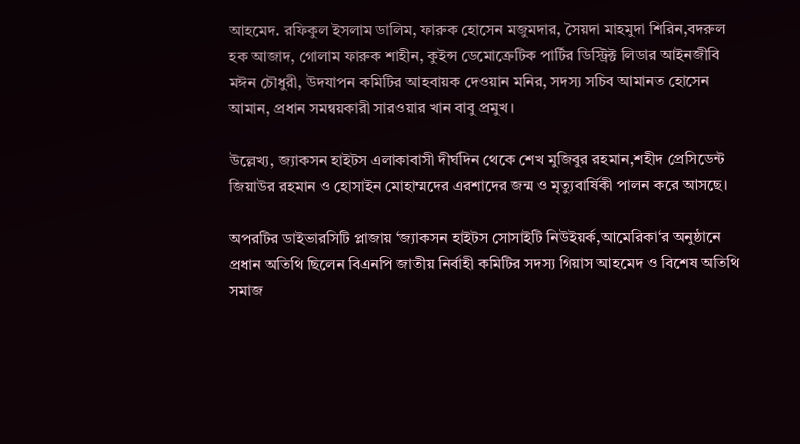আহমেদ. রফিকুল ইসলাম ডালিম, ফারুক হোসেন মজুমদার, সৈয়দা মাহমুদা শিরিন,বদরুল হক আজাদ, গোলাম ফারুক শাহীন, কুইন্স ডেমোক্রেটিক পার্টির ডিস্ট্রিক্ট লিডার আইনজীবি মঈন চৌধুরী, উদযাপন কমিটির আহবায়ক দেওয়ান মনির, সদস্য সচিব আমানত হোসেন আমান, প্রধান সমন্বয়কারী সারওয়ার খান বাবু প্রমুখ।

উল্লেখ্য, জ্যাকসন হাইটস এলাকাবাসী দীর্ঘদিন থেকে শেখ মুজিবুর রহমান,শহীদ প্রেসিডেন্ট জিয়াউর রহমান ও হোসাইন মোহাম্মদের এরশাদের জন্ম ও মৃত্যুবার্ষিকী পালন করে আসছে।

অপরটির ডাইভারসিটি প্লাজায় ‘জ্যাকসন হাইটস সোসাইটি নিউইয়র্ক,আমেরিকা‘র অনুষ্ঠানে প্রধান অতিথি ছিলেন বিএনপি জাতীয় নির্বাহী কমিটির সদস্য গিয়াস আহমেদ ও বিশেষ অতিথি সমাজ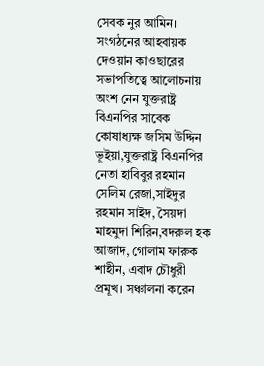সেবক নুর আমিন। সংগঠনের আহবায়ক দেওয়ান কাওছারের সভাপতিত্বে আলোচনায় অংশ নেন যুক্তরাষ্ট্র বিএনপির সাবেক কোষাধ্যক্ষ জসিম উদ্দিন ভূইয়া,যুক্তরাষ্ট্র বিএনপির নেতা হাবিবুর রহমান সেলিম রেজা,সাইদুর রহমান সাইদ, সৈয়দা মাহমুদা শিরিন,বদরুল হক আজাদ, গোলাম ফারুক শাহীন, এবাদ চৌধুরী প্রমূখ। সঞ্চালনা করেন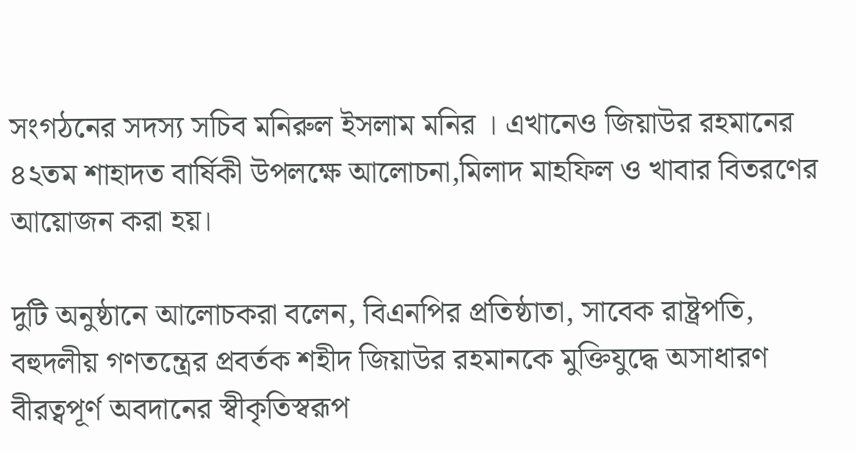সংগঠনের সদস্য সচিব মনিরুল ইসলাম মনির । এখানেও জিয়াউর রহমানের ৪২তম শাহাদত বার্ষিকী উপলক্ষে আলোচনা,মিলাদ মাহফিল ও খাবার বিতরণের আয়োজন করা হয়।

দুটি অনুষ্ঠানে আলোচকরা বলেন, বিএনপির প্রতিষ্ঠাতা, সাবেক রাষ্ট্রপতি, বহুদলীয় গণতন্ত্রের প্রবর্তক শহীদ জিয়াউর রহমানকে মুক্তিযুদ্ধে অসাধারণ বীরত্বপূর্ণ অবদানের স্বীকৃতিস্বরূপ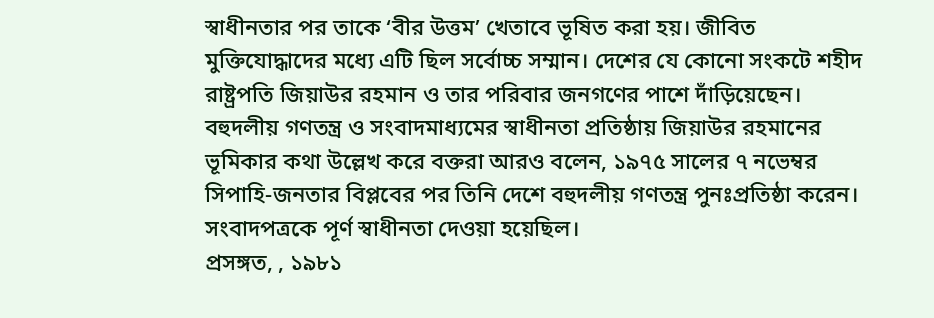স্বাধীনতার পর তাকে ‘বীর উত্তম’ খেতাবে ভূষিত করা হয়। জীবিত মুক্তিযোদ্ধাদের মধ্যে এটি ছিল সর্বোচ্চ সম্মান। দেশের যে কোনো সংকটে শহীদ রাষ্ট্রপতি জিয়াউর রহমান ও তার পরিবার জনগণের পাশে দাঁড়িয়েছেন।
বহুদলীয় গণতন্ত্র ও সংবাদমাধ্যমের স্বাধীনতা প্রতিষ্ঠায় জিয়াউর রহমানের ভূমিকার কথা উল্লেখ করে বক্তরা আরও বলেন, ১৯৭৫ সালের ৭ নভেম্বর সিপাহি-জনতার বিপ্লবের পর তিনি দেশে বহুদলীয় গণতন্ত্র পুনঃপ্রতিষ্ঠা করেন। সংবাদপত্রকে পূর্ণ স্বাধীনতা দেওয়া হয়েছিল।
প্রসঙ্গত, , ১৯৮১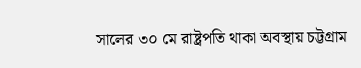সালের ৩০ মে রাষ্ট্রপতি থাকা অবস্থায় চট্টগ্রাম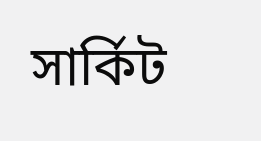সার্কিট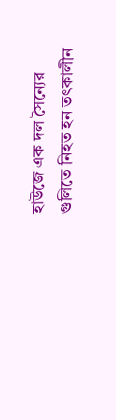হাউজে এক দল সৈন্যের গুলিতে নিহত হন তৎকালীন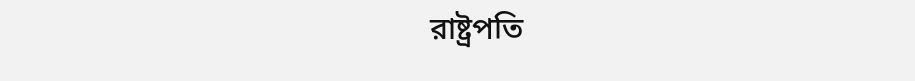রাষ্ট্রপতি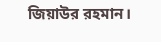জিয়াউর রহমান।